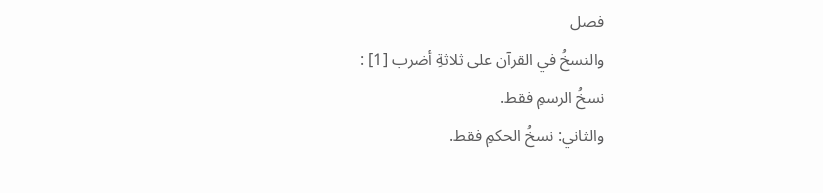فصل
والنسخُ في القرآن على ثلاثةِ أضرب [1] :
نسخُ الرسمِ فقط.
والثاني: نسخُ الحكمِ فقط.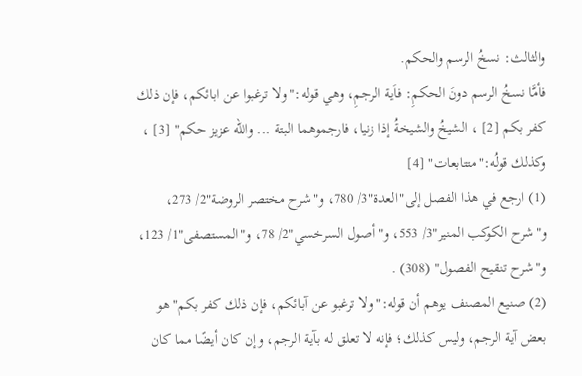والثالث: نسخُ الرسم والحكم.
فأمَّا نسخُ الرسم دونَ الحكمِ: فاَية الرجمِ، وهي قوله:"ولا ترغبوا عن ابائكم، فإن ذلك كفر بكم [2] ، الشيخُ والشيخةُ إذا زنيا، فارجموهما البتة ... والله عزيز حكم" [3] ، وكذلك قولُه:"متتابعات" [4]
(1) ارجع في هذا الفصل إلى"العدة"3/ 780، و"شرح مختصر الروضة"2/ 273، و"شرح الكوكب المنير"3/ 553، و"أصول السرخسي"2/ 78، و"المستصفى"1/ 123، و"شرح تنقيح الفصول" (308) .
(2) صنيع المصنف يوهم أن قوله:"ولا ترغبو عن آبائكم، فإن ذلك كفر بكم"هو بعض آية الرجم، وليس كذلك؛ فإنه لا تعلق له بآية الرجم، وإن كان أيضًا مما كان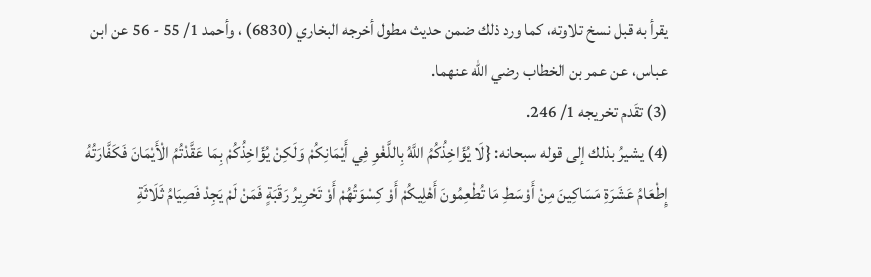يقرأ به قبل نسخ تلاوته، كما ورد ذلك ضمن حديث مطول أخرجه البخاري (6830) ، وأحمد 1/ 55 - 56 عن ابن عباس، عن عمر بن الخطاب رضي الله عنهما.
(3) تقَدم تخريجه 1/ 246.
(4) يشيرُ بذلك إلى قوله سبحانه: {لَا يُؤَاخِذُكُمُ اللَّهُ بِاللَّغْوِ فِي أَيْمَانِكُمْ وَلَكِنْ يُؤَاخِذُكُمْ بِمَا عَقَّدْتُمُ الْأَيْمَانَ فَكَفَّارَتُهُ إِطْعَامُ عَشَرَةِ مَسَاكِينَ مِنْ أَوْسَطِ مَا تُطْعِمُونَ أَهْلِيكُمْ أَوْ كِسْوَتُهُمْ أَوْ تَحْرِيرُ رَقَبَةٍ فَمَنْ لَمْ يَجِدْ فَصِيَامُ ثَلَاثَةِ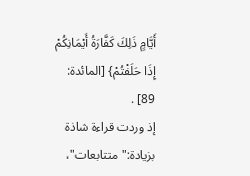أَيَّامٍ ذَلِكَ كَفَّارَةُ أَيْمَانِكُمْ إِذَا حَلَفْتُمْ} [المائدة: 89] .
إذ وردت قراءة شاذة بزيادة:"متتابعات"،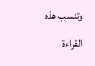وتنسب هذه القراءة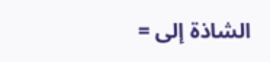الشاذة إلى =